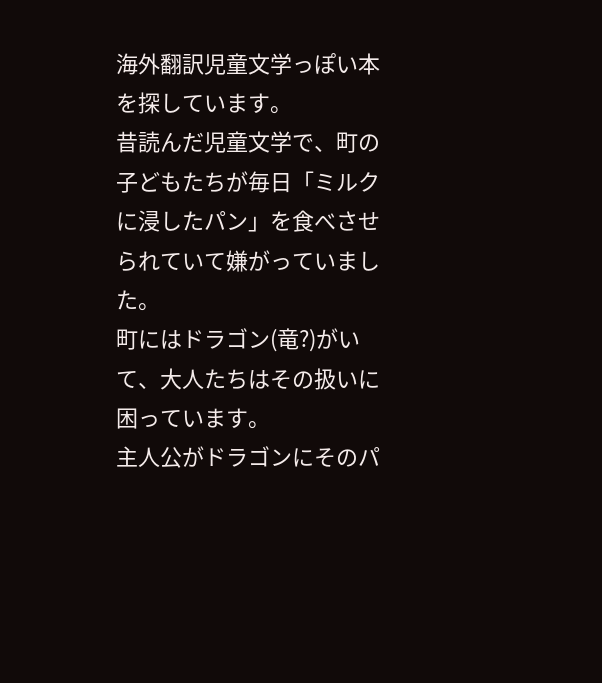海外翻訳児童文学っぽい本を探しています。
昔読んだ児童文学で、町の子どもたちが毎日「ミルクに浸したパン」を食べさせられていて嫌がっていました。
町にはドラゴン(竜?)がいて、大人たちはその扱いに困っています。
主人公がドラゴンにそのパ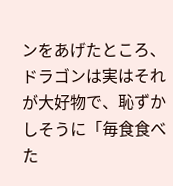ンをあげたところ、ドラゴンは実はそれが大好物で、恥ずかしそうに「毎食食べた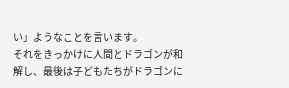い」ようなことを言います。
それをきっかけに人間とドラゴンが和解し、最後は子どもたちがドラゴンに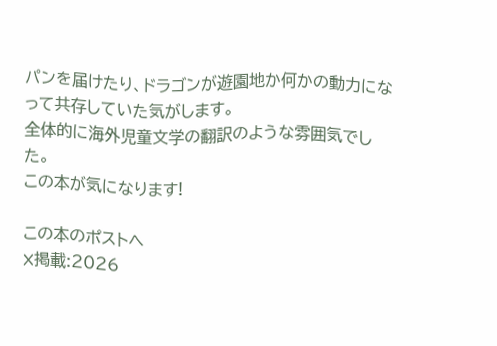パンを届けたり、ドラゴンが遊園地か何かの動力になって共存していた気がします。
全体的に海外児童文学の翻訳のような雰囲気でした。
この本が気になります!

この本のポストへ
X掲載:2026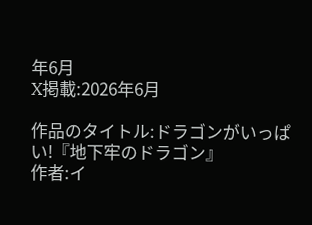年6月
X掲載:2026年6月

作品のタイトル:ドラゴンがいっぱい!『地下牢のドラゴン』
作者:イ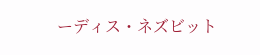ーディス・ネズビット